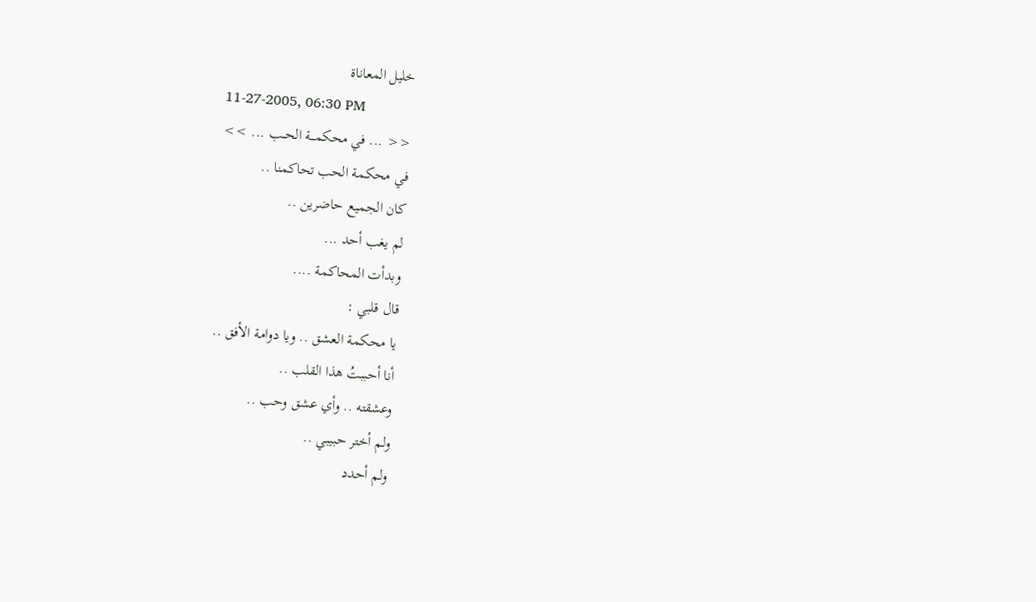خليل المعاناة
11-27-2005, 06:30 PM
<< ... في محكمـــة الحــب ... >>
في محكمة الحب تحاكمنا ..
كان الجميع حاضرين ..
لم يغب أحد ...
وبدأت المحاكمة ....
قال قلبي :
يا محكمة العشق .. ويا دوامة الأفق ..
أنا أحببتُ هذا القلب ..
وعشقته .. وأي عشق وحب ..
ولم أختر حبيبي ..
ولم أحدد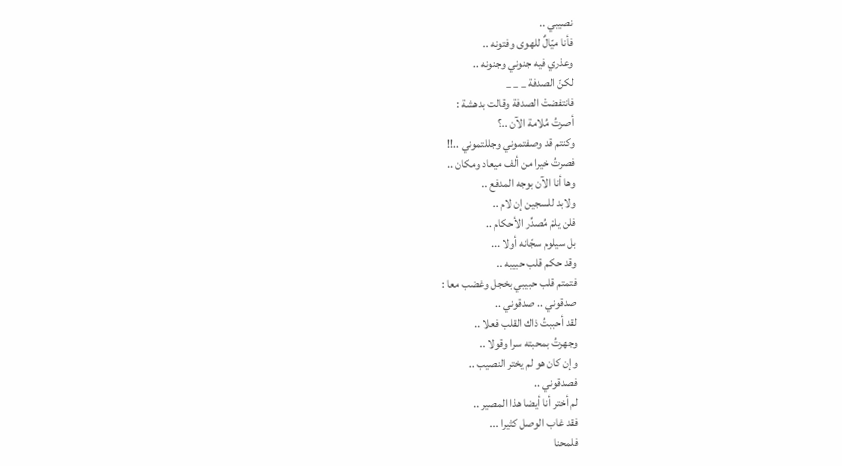نصيبي ..
فأنا ميّالٌ للهوى وفتونه ..
وعذري فيه جنوني وجنونه ..
لكنّ الصدفة _ _ _
فانتفضتْ الصدفة وقالت بدهشة :
أصرتُ مُلامة الآن ..؟
وكنتم قد وصفتموني وجللتموني ..!!
فصرتُ خيرا من ألف ميعاد ومكان ..
وها أنا الآن بوجه المدفع ..
ولابد للسجين إن لام ..
فلن يلمْ مُصدِّر الأحكام ..
بل سيلوم سجّانه أولا ...
وقد حكم قلب حبيبه ..
فتمتم قلب حبيبي بخجل وغضب معا :
صدقوني .. صدقوني ..
لقد أحببتُ ذاك القلب فعلا ..
وجهرتُ بمحبته سرا وقولا ..
وإن كان هو لم يختر النصيب ..
فصدقوني ..
لم أختر أنا أيضا هذا المصير ..
فقد غاب الوصل كثيرا ...
فلمحنا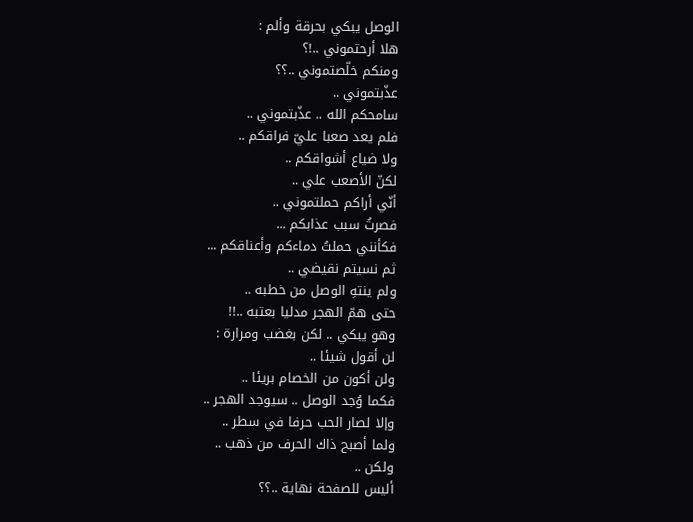الوصل يبكي بحرقة وألم :
هلا أرحتموني ..!؟
ومنكم خلّصتموني ..؟؟
عذّبتموني ..
سامحكم الله .. عذّبتموني ..
فلم يعد صعبا عليّ فراقكم ..
ولا ضياع أشواقكم ..
لكنّ الأصعب علي ..
أنّي أراكم حملتموني ..
فصرتُ سبب عذابكم ...
فكأنني حملتُ دماءكم وأعناقكم ...
ثم نسيتم نقيضي ..
ولم ينتهِ الوصل من خطبه ..
حتى همّ الهجر مدليا بعتبه ..!!
وهو يبكي .. لكن بغضب ومرارة :
لن أقول شيئا ..
ولن أكون من الخصام بريئا ..
فكما وُجد الوصل .. سيوجد الهجر ..
وإلا لصار الحب حرفا في سطر ..
ولما أصبح ذاك الحرف من ذهب ..
ولكن ..
أليس للصفحة نهاية ..؟؟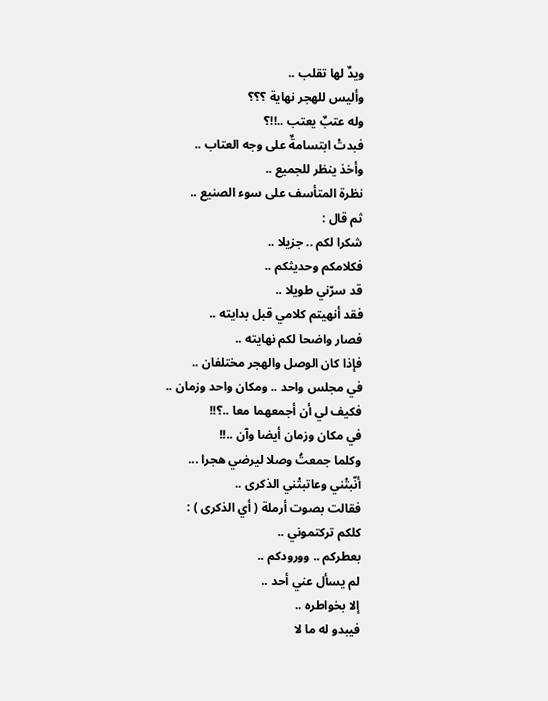ويدٌ لها تقلب ..
وأليس للهجر نهاية ؟؟؟
وله عتبٌ يعتب ..!!؟
فبدتْ ابتسامةٌ على وجه العتاب ..
وأخذ ينظر للجميع ..
نظرة المتأسف على سوء الصنيع ..
ثم قال :
شكرا لكم .. جزيلا ..
فكلامكم وحديثكم ..
قد سرّني طويلا ..
فقد أنهيتم كلامي قبل بدايته ..
فصار واضحا لكم نهايته ..
فإذا كان الوصل والهجر مختلفان ..
في مجلس واحد .. ومكان واحد وزمان ..
فكيف لي أن أجمعهما معا ..؟!!
في مكان وزمان أيضا وآن ..!!
وكلما جمعتُ وصلا ليرضي هجرا ...
أنّبتْني وعاتبتْني الذكرى ..
فقالت بصوت أرملة ( أي الذكرى ) :
كلكم تركتموني ..
بعطركم .. وورودكم ..
لم يسأل عني أحد ..
إلا بخواطره ..
فيبدو له ما لا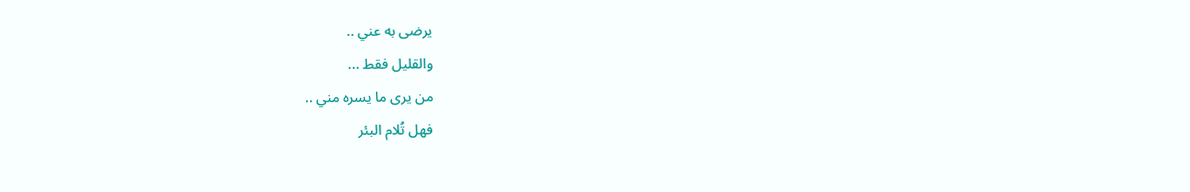يرضى به عني ..
والقليل فقط ...
من يرى ما يسره مني ..
فهل تُلام البئر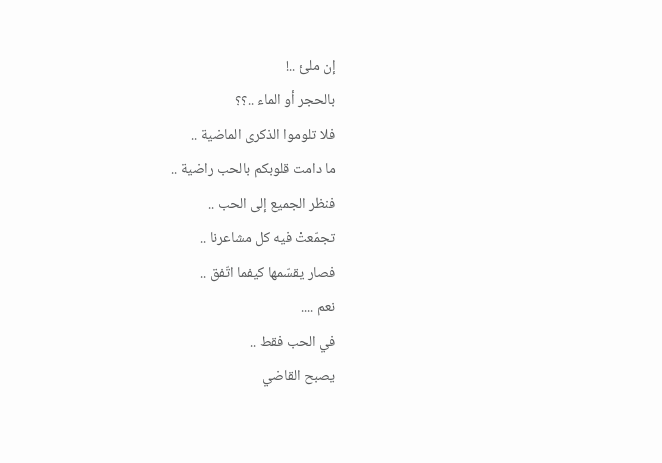إن ملئ ..!
بالحجر أو الماء ..؟؟
فلا تلوموا الذكرى الماضية ..
ما دامت قلوبكم بالحب راضية ..
فنظر الجميع إلى الحب ..
تجمّعتْ فيه كل مشاعرنا ..
فصار يقسّمها كيفما اتّفق ..
نعم ....
في الحب فقط ..
يصبح القاضي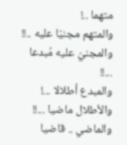متهما ..!
والمتهم مجنيّا عليه ..!!
والمجنيّ عليه مُبدعا ...!!
والمبدع أطلالا ...!
والأطلال ماضيا ...!!
والماضي .. قاضيا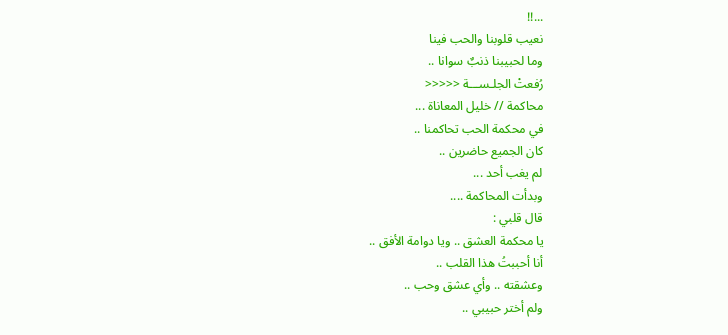...!!
نعيب قلوبنا والحب فينا
وما لحبيبنا ذنبٌ سوانا ..
رُفعتْ الجلـســـة <<<<<
محاكمة // خليل المعاناة ...
في محكمة الحب تحاكمنا ..
كان الجميع حاضرين ..
لم يغب أحد ...
وبدأت المحاكمة ....
قال قلبي :
يا محكمة العشق .. ويا دوامة الأفق ..
أنا أحببتُ هذا القلب ..
وعشقته .. وأي عشق وحب ..
ولم أختر حبيبي ..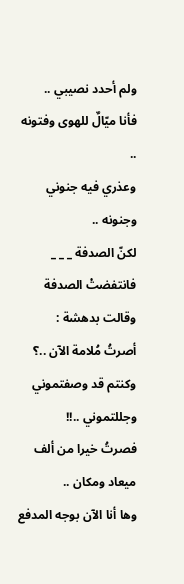ولم أحدد نصيبي ..
فأنا ميّالٌ للهوى وفتونه ..
وعذري فيه جنوني وجنونه ..
لكنّ الصدفة _ _ _
فانتفضتْ الصدفة وقالت بدهشة :
أصرتُ مُلامة الآن ..؟
وكنتم قد وصفتموني وجللتموني ..!!
فصرتُ خيرا من ألف ميعاد ومكان ..
وها أنا الآن بوجه المدفع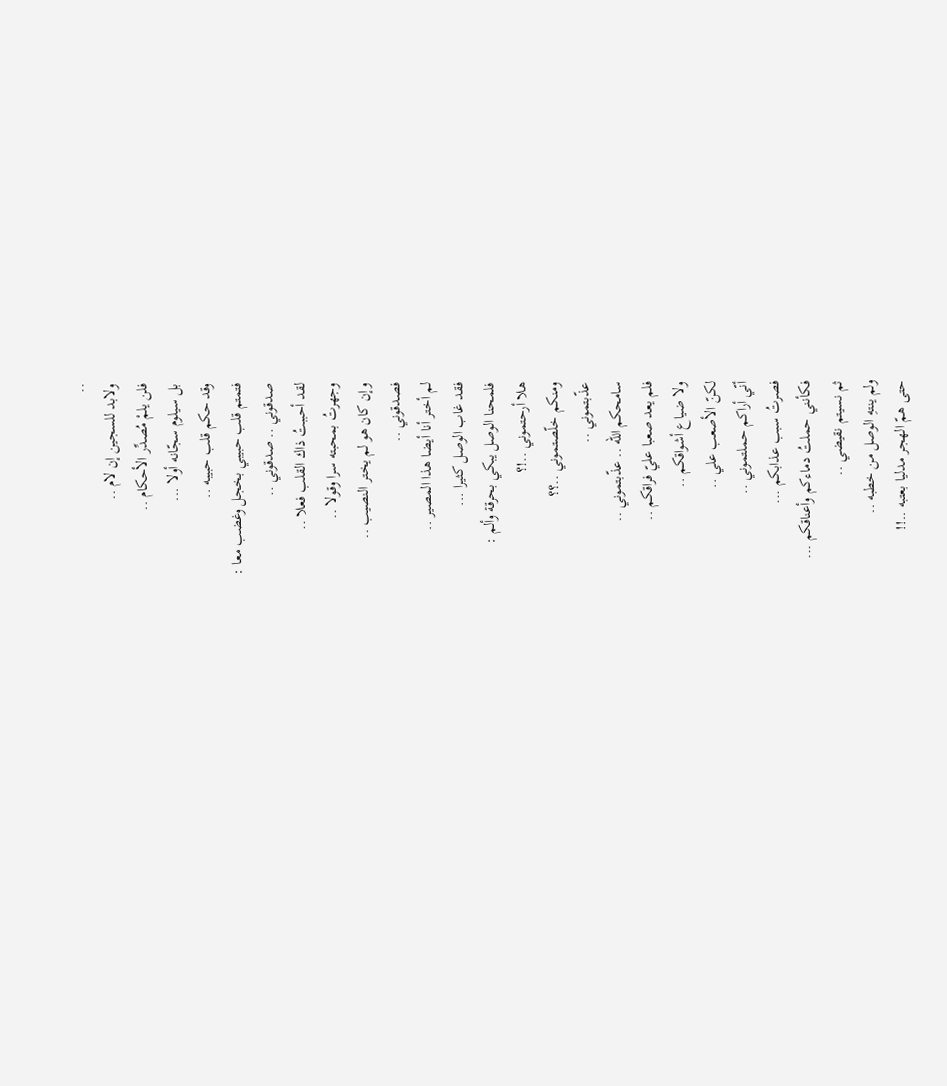..
ولابد للسجين إن لام ..
فلن يلمْ مُصدِّر الأحكام ..
بل سيلوم سجّانه أولا ...
وقد حكم قلب حبيبه ..
فتمتم قلب حبيبي بخجل وغضب معا :
صدقوني .. صدقوني ..
لقد أحببتُ ذاك القلب فعلا ..
وجهرتُ بمحبته سرا وقولا ..
وإن كان هو لم يختر النصيب ..
فصدقوني ..
لم أختر أنا أيضا هذا المصير ..
فقد غاب الوصل كثيرا ...
فلمحنا الوصل يبكي بحرقة وألم :
هلا أرحتموني ..!؟
ومنكم خلّصتموني ..؟؟
عذّبتموني ..
سامحكم الله .. عذّبتموني ..
فلم يعد صعبا عليّ فراقكم ..
ولا ضياع أشواقكم ..
لكنّ الأصعب علي ..
أنّي أراكم حملتموني ..
فصرتُ سبب عذابكم ...
فكأنني حملتُ دماءكم وأعناقكم ...
ثم نسيتم نقيضي ..
ولم ينتهِ الوصل من خطبه ..
حتى همّ الهجر مدليا بعتبه ..!!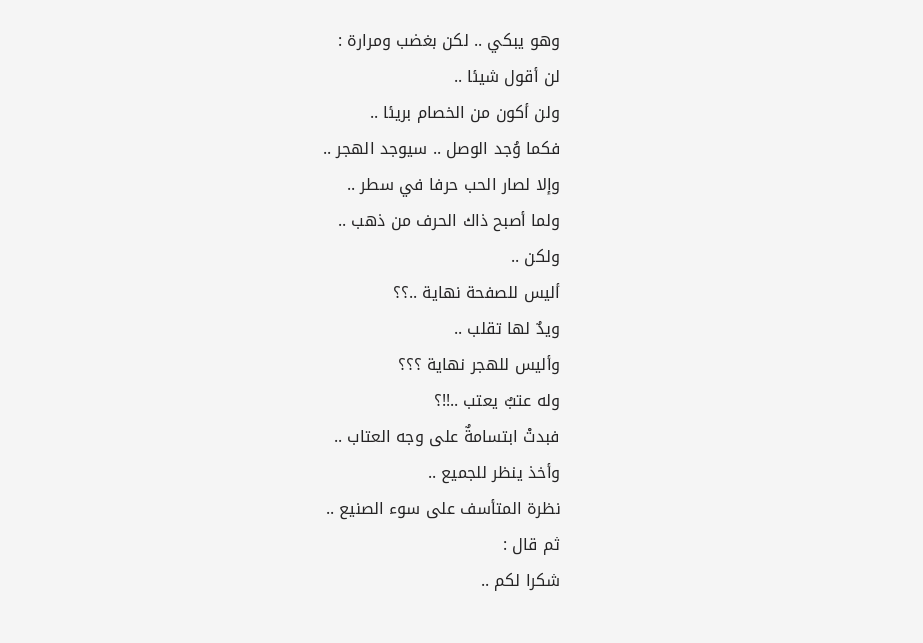وهو يبكي .. لكن بغضب ومرارة :
لن أقول شيئا ..
ولن أكون من الخصام بريئا ..
فكما وُجد الوصل .. سيوجد الهجر ..
وإلا لصار الحب حرفا في سطر ..
ولما أصبح ذاك الحرف من ذهب ..
ولكن ..
أليس للصفحة نهاية ..؟؟
ويدٌ لها تقلب ..
وأليس للهجر نهاية ؟؟؟
وله عتبٌ يعتب ..!!؟
فبدتْ ابتسامةٌ على وجه العتاب ..
وأخذ ينظر للجميع ..
نظرة المتأسف على سوء الصنيع ..
ثم قال :
شكرا لكم ..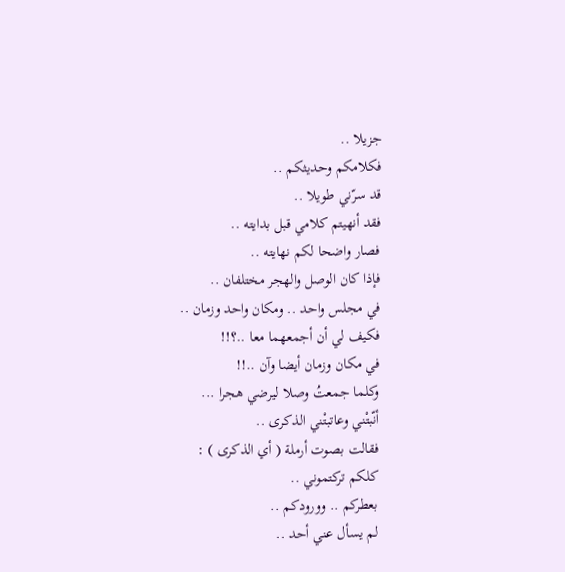جزيلا ..
فكلامكم وحديثكم ..
قد سرّني طويلا ..
فقد أنهيتم كلامي قبل بدايته ..
فصار واضحا لكم نهايته ..
فإذا كان الوصل والهجر مختلفان ..
في مجلس واحد .. ومكان واحد وزمان ..
فكيف لي أن أجمعهما معا ..؟!!
في مكان وزمان أيضا وآن ..!!
وكلما جمعتُ وصلا ليرضي هجرا ...
أنّبتْني وعاتبتْني الذكرى ..
فقالت بصوت أرملة ( أي الذكرى ) :
كلكم تركتموني ..
بعطركم .. وورودكم ..
لم يسأل عني أحد ..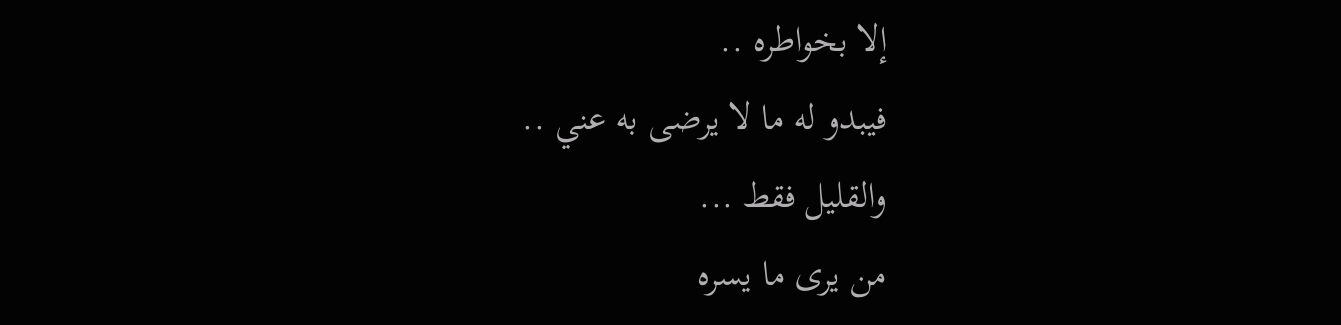إلا بخواطره ..
فيبدو له ما لا يرضى به عني ..
والقليل فقط ...
من يرى ما يسره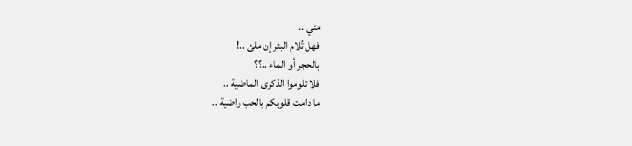مني ..
فهل تُلام البئر إن ملئ ..!
بالحجر أو الماء ..؟؟
فلا تلوموا الذكرى الماضية ..
ما دامت قلوبكم بالحب راضية ..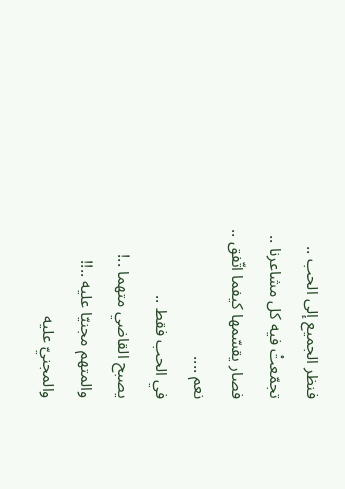فنظر الجميع إلى الحب ..
تجمّعتْ فيه كل مشاعرنا ..
فصار يقسّمها كيفما اتّفق ..
نعم ....
في الحب فقط ..
يصبح القاضي متهما ..!
والمتهم مجنيّا عليه ..!!
والمجنيّ عليه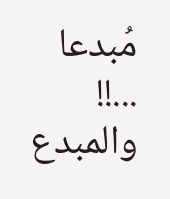مُبدعا ...!!
والمبدع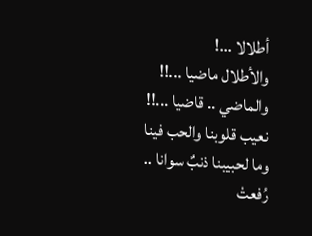أطلالا ...!
والأطلال ماضيا ...!!
والماضي .. قاضيا ...!!
نعيب قلوبنا والحب فينا
وما لحبيبنا ذنبٌ سوانا ..
رُفعتْ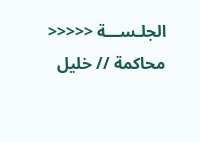الجلـســـة <<<<<
محاكمة // خليل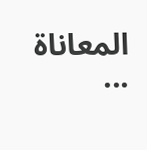المعاناة ...